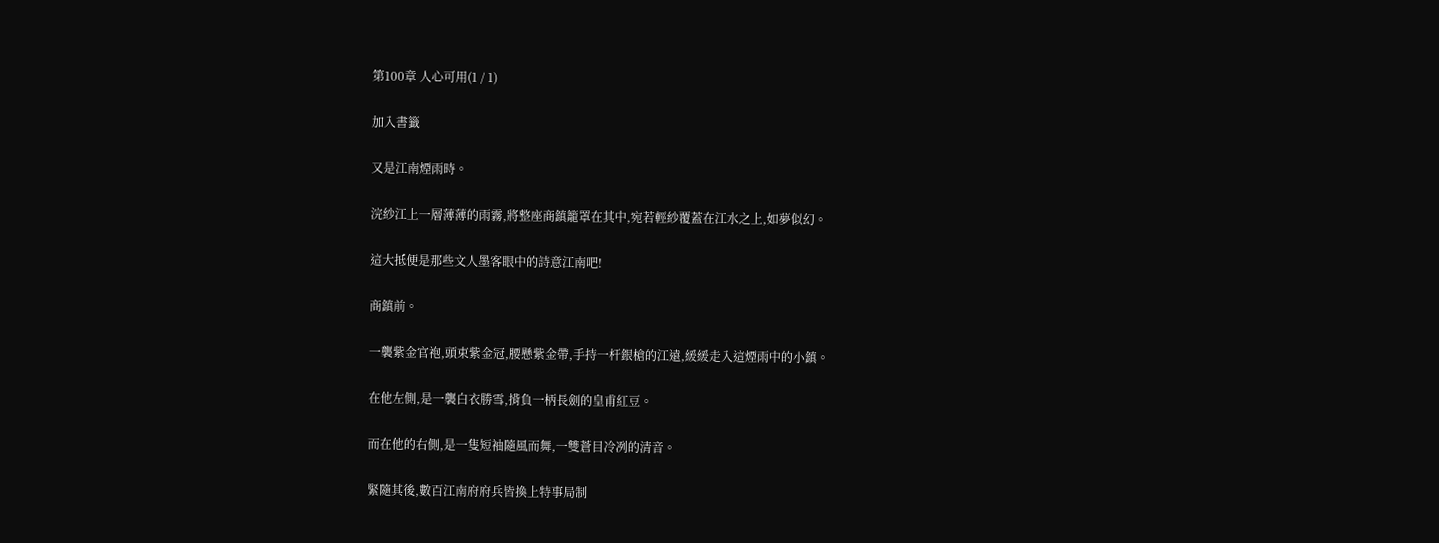第100章 人心可用(1 / 1)

加入書籤

又是江南煙雨時。

浣紗江上一層薄薄的雨霧,將整座商鎮籠罩在其中,宛若輕紗覆蓋在江水之上,如夢似幻。

這大抵便是那些文人墨客眼中的詩意江南吧!

商鎮前。

一襲紫金官袍,頭束紫金冠,腰懸紫金帶,手持一杆銀槍的江遠,緩緩走入這煙雨中的小鎮。

在他左側,是一襲白衣勝雪,揹負一柄長劍的皇甫紅豆。

而在他的右側,是一隻短袖隨風而舞,一雙蒼目冷冽的清音。

緊隨其後,數百江南府府兵皆換上特事局制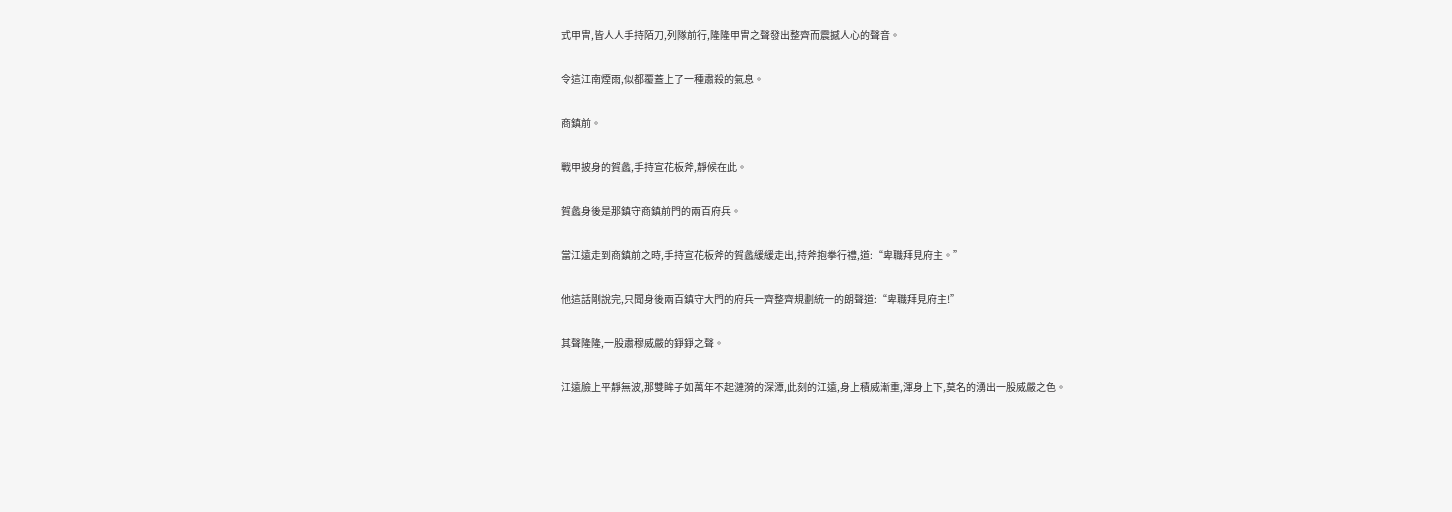式甲冑,皆人人手持陌刀,列隊前行,隆隆甲冑之聲發出整齊而震撼人心的聲音。

令這江南煙雨,似都覆蓋上了一種肅殺的氣息。

商鎮前。

戰甲披身的賀蠡,手持宣花板斧,靜候在此。

賀蠡身後是那鎮守商鎮前門的兩百府兵。

當江遠走到商鎮前之時,手持宣花板斧的賀蠡緩緩走出,持斧抱拳行禮,道:“卑職拜見府主。”

他這話剛說完,只聞身後兩百鎮守大門的府兵一齊整齊規劃統一的朗聲道:“卑職拜見府主!”

其聲隆隆,一股肅穆威嚴的錚錚之聲。

江遠臉上平靜無波,那雙眸子如萬年不起漣漪的深潭,此刻的江遠,身上積威漸重,渾身上下,莫名的湧出一股威嚴之色。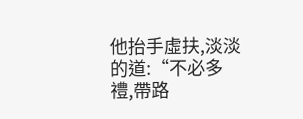他抬手虛扶,淡淡的道:“不必多禮,帶路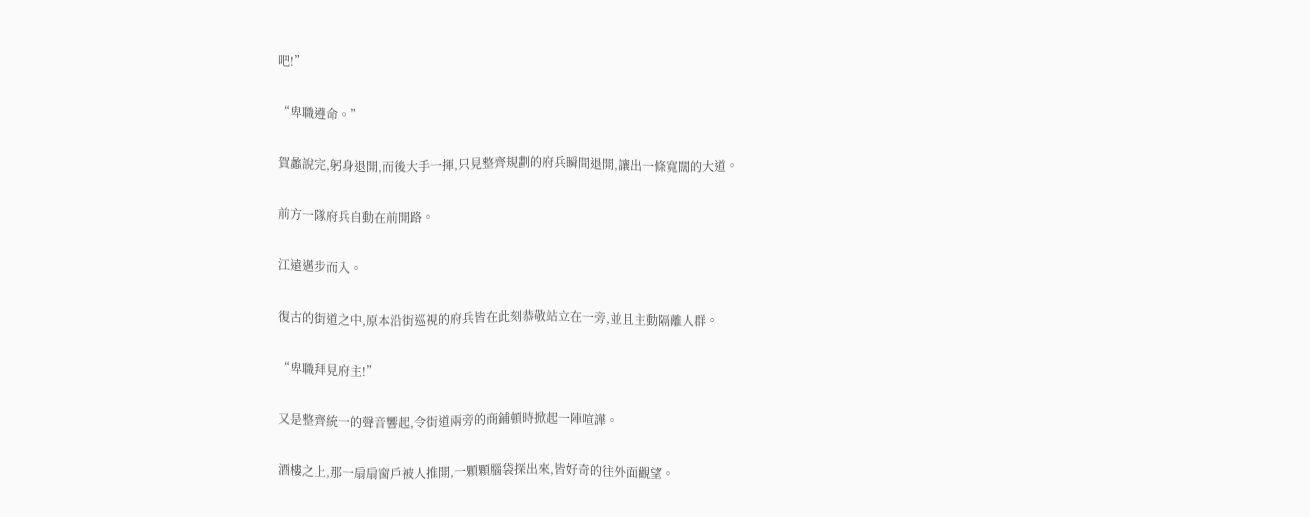吧!”

“卑職遵命。”

賀蠡說完,躬身退開,而後大手一揮,只見整齊規劃的府兵瞬間退開,讓出一條寬闊的大道。

前方一隊府兵自動在前開路。

江遠邁步而入。

復古的街道之中,原本沿街巡視的府兵皆在此刻恭敬站立在一旁,並且主動隔離人群。

“卑職拜見府主!”

又是整齊統一的聲音響起,令街道兩旁的商鋪頓時掀起一陣喧譁。

酒樓之上,那一扇扇窗戶被人推開,一顆顆腦袋探出來,皆好奇的往外面觀望。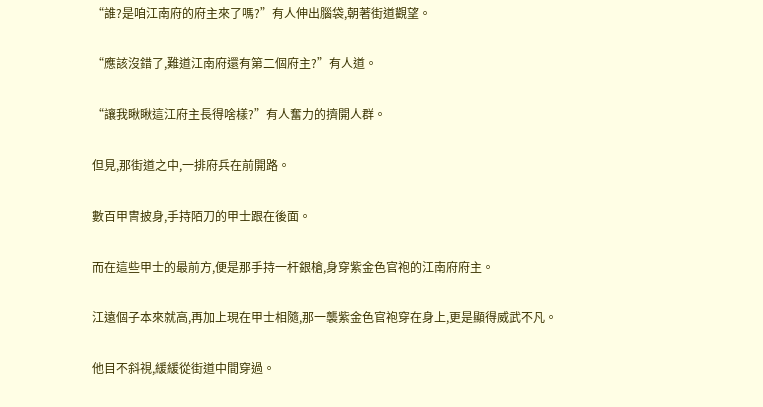“誰?是咱江南府的府主來了嗎?”有人伸出腦袋,朝著街道觀望。

“應該沒錯了,難道江南府還有第二個府主?”有人道。

“讓我瞅瞅這江府主長得啥樣?”有人奮力的擠開人群。

但見,那街道之中,一排府兵在前開路。

數百甲冑披身,手持陌刀的甲士跟在後面。

而在這些甲士的最前方,便是那手持一杆銀槍,身穿紫金色官袍的江南府府主。

江遠個子本來就高,再加上現在甲士相隨,那一襲紫金色官袍穿在身上,更是顯得威武不凡。

他目不斜視,緩緩從街道中間穿過。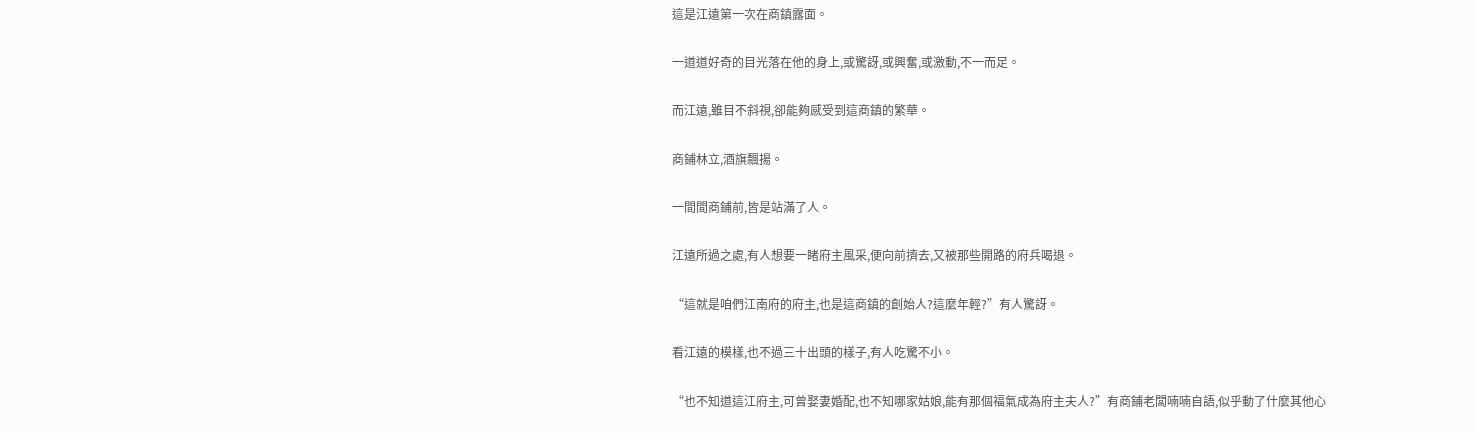這是江遠第一次在商鎮露面。

一道道好奇的目光落在他的身上,或驚訝,或興奮,或激動,不一而足。

而江遠,雖目不斜視,卻能夠感受到這商鎮的繁華。

商鋪林立,酒旗飄揚。

一間間商鋪前,皆是站滿了人。

江遠所過之處,有人想要一睹府主風采,便向前擠去,又被那些開路的府兵喝退。

“這就是咱們江南府的府主,也是這商鎮的創始人?這麼年輕?”有人驚訝。

看江遠的模樣,也不過三十出頭的樣子,有人吃驚不小。

“也不知道這江府主,可曾娶妻婚配,也不知哪家姑娘,能有那個福氣成為府主夫人?”有商鋪老闆喃喃自語,似乎動了什麼其他心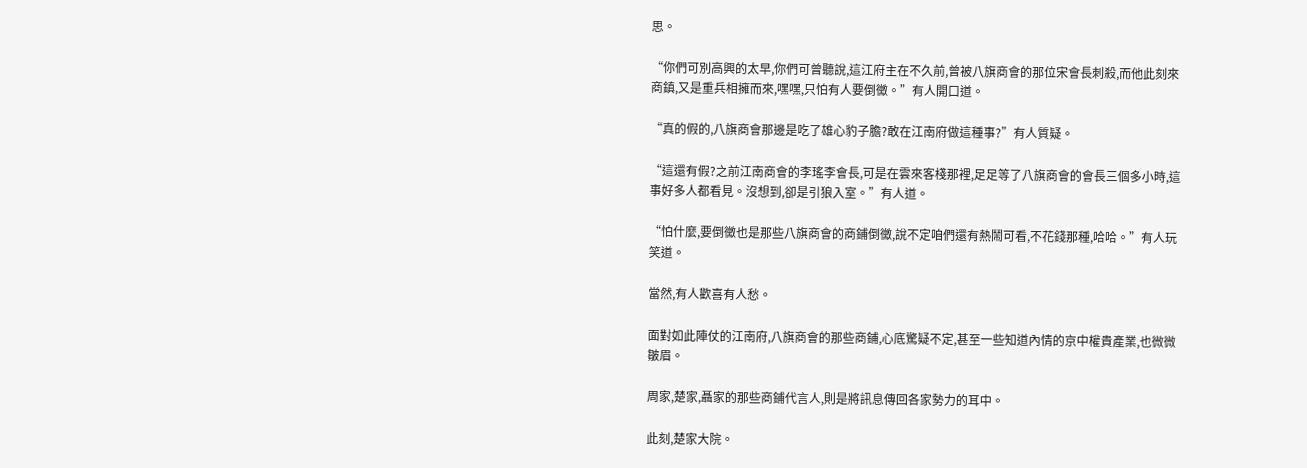思。

“你們可別高興的太早,你們可曾聽說,這江府主在不久前,曾被八旗商會的那位宋會長刺殺,而他此刻來商鎮,又是重兵相擁而來,嘿嘿,只怕有人要倒黴。”有人開口道。

“真的假的,八旗商會那邊是吃了雄心豹子膽?敢在江南府做這種事?”有人質疑。

“這還有假?之前江南商會的李瑤李會長,可是在雲來客棧那裡,足足等了八旗商會的會長三個多小時,這事好多人都看見。沒想到,卻是引狼入室。”有人道。

“怕什麼,要倒黴也是那些八旗商會的商鋪倒黴,說不定咱們還有熱鬧可看,不花錢那種,哈哈。”有人玩笑道。

當然,有人歡喜有人愁。

面對如此陣仗的江南府,八旗商會的那些商鋪,心底驚疑不定,甚至一些知道內情的京中權貴產業,也微微皺眉。

周家,楚家,聶家的那些商鋪代言人,則是將訊息傳回各家勢力的耳中。

此刻,楚家大院。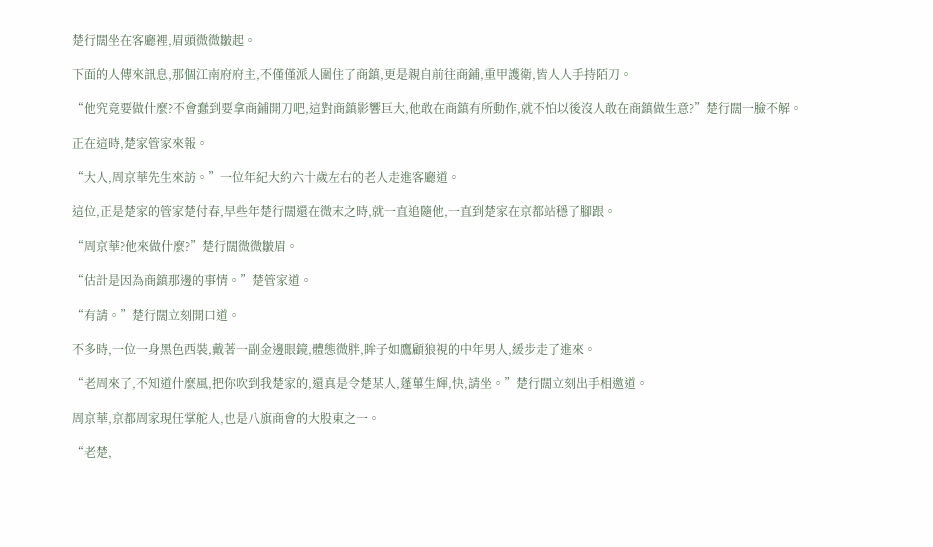楚行闊坐在客廳裡,眉頭微微皺起。

下面的人傳來訊息,那個江南府府主,不僅僅派人圍住了商鎮,更是親自前往商鋪,重甲護衛,皆人人手持陌刀。

“他究竟要做什麼?不會蠢到要拿商鋪開刀吧,這對商鎮影響巨大,他敢在商鎮有所動作,就不怕以後沒人敢在商鎮做生意?”楚行闊一臉不解。

正在這時,楚家管家來報。

“大人,周京華先生來訪。”一位年紀大約六十歲左右的老人走進客廳道。

這位,正是楚家的管家楚付春,早些年楚行闊還在微末之時,就一直追隨他,一直到楚家在京都站穩了腳跟。

“周京華?他來做什麼?”楚行闊微微皺眉。

“估計是因為商鎮那邊的事情。”楚管家道。

“有請。”楚行闊立刻開口道。

不多時,一位一身黑色西裝,戴著一副金邊眼鏡,體態微胖,眸子如鷹顧狼視的中年男人,緩步走了進來。

“老周來了,不知道什麼風,把你吹到我楚家的,還真是令楚某人,蓬蓽生輝,快,請坐。”楚行闊立刻出手相邀道。

周京華,京都周家現任掌舵人,也是八旗商會的大股東之一。

“老楚,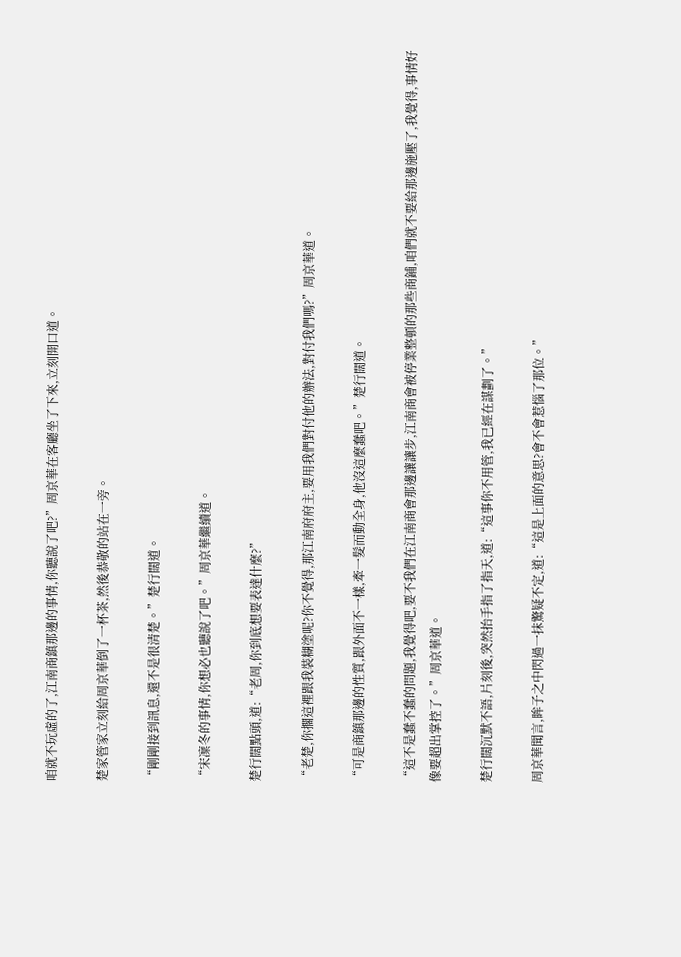咱就不玩虛的了,江南商鎮那邊的事情,你聽說了吧?”周京華在客廳坐了下來,立刻開口道。

楚家管家立刻給周京華倒了一杯茶,然後恭敬的站在一旁。

“剛剛接到訊息,還不是很清楚。”楚行闊道。

“宋凜冬的事情,你想必也聽說了吧。”周京華繼續道。

楚行闊點頭,道:“老周,你到底想要表達什麼?”

“老楚,你擱這裡跟我裝糊塗呢?你不覺得,那江南府府主,要用我們對付他的辦法,對付我們嗎?”周京華道。

“可是商鎮那邊的性質,跟外面不一樣,牽一髮而動全身,他沒這麼蠢吧。”楚行闊道。

“這不是蠢不蠢的問題,我覺得吧,要不我們在江南商會那邊讓讓步,江南商會被停業整頓的那些商鋪,咱們就不要給那邊施壓了,我覺得,事情好像要超出掌控了。”周京華道。

楚行闊沉默不語,片刻後,突然抬手指了指天,道:“這事你不用管,我已經在謀劃了。”

周京華聞言,眸子之中閃過一抹驚疑不定,道:“這是上面的意思?會不會惹惱了那位。”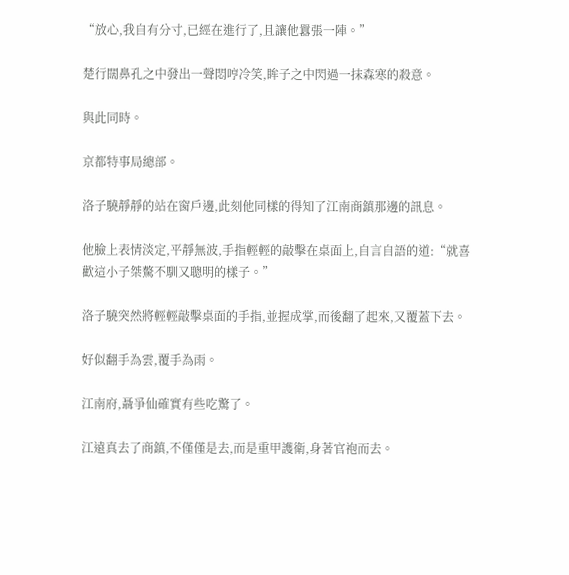“放心,我自有分寸,已經在進行了,且讓他囂張一陣。”

楚行闊鼻孔之中發出一聲悶哼冷笑,眸子之中閃過一抹森寒的殺意。

與此同時。

京都特事局總部。

洛子驍靜靜的站在窗戶邊,此刻他同樣的得知了江南商鎮那邊的訊息。

他臉上表情淡定,平靜無波,手指輕輕的敲擊在桌面上,自言自語的道:“就喜歡這小子桀驁不馴又聰明的樣子。”

洛子驍突然將輕輕敲擊桌面的手指,並握成掌,而後翻了起來,又覆蓋下去。

好似翻手為雲,覆手為雨。

江南府,聶爭仙確實有些吃驚了。

江遠真去了商鎮,不僅僅是去,而是重甲護衛,身著官袍而去。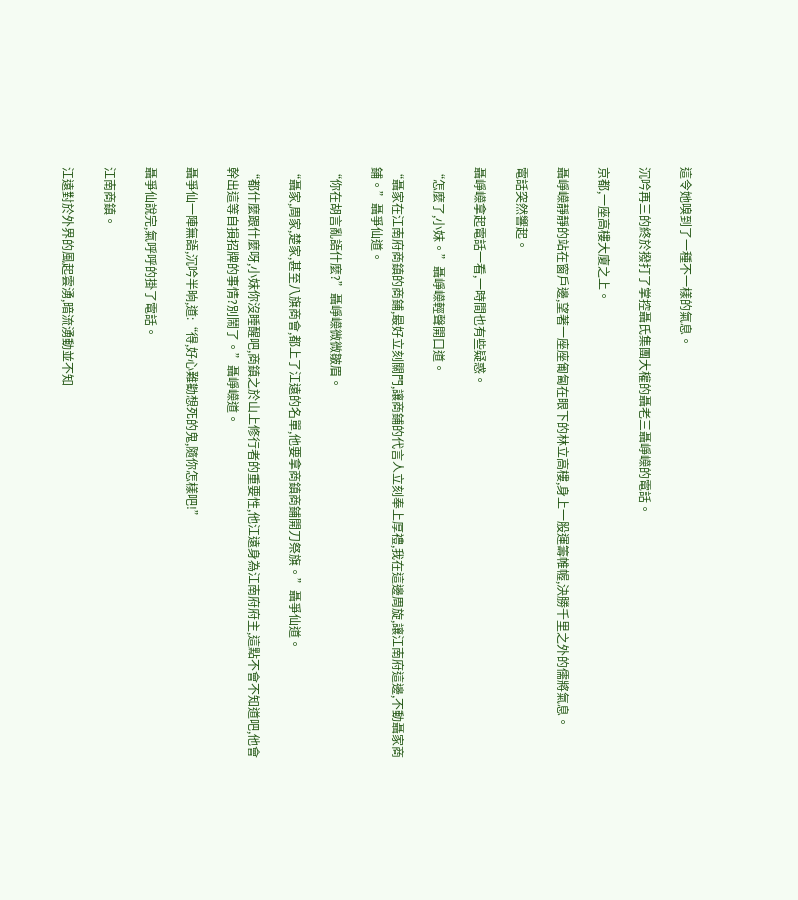這令她嗅到了一種不一樣的氣息。

沉吟再三的終於撥打了掌控聶氏集團大權的聶老三聶崢嶸的電話。

京都,一座高樓大廈之上。

聶崢嶸靜靜的站在窗戶邊,望著一座座匍匐在眼下的林立高樓,身上一股運籌帷幄,決勝千里之外的儒將氣息。

電話突然響起。

聶崢嶸拿起電話一看,一時間也有些疑惑。

“怎麼了,小妹。”聶崢嶸輕聲開口道。

“聶家在江南府商鎮的商鋪,最好立刻關門,讓商鋪的代言人立刻奉上厚禮,我在這邊周旋,讓江南府這邊,不動聶家商鋪。”聶爭仙道。

“你在胡言亂語什麼?”聶崢嶸微微皺眉。

“聶家,周家,楚家,甚至八旗商會,都上了江遠的名單,他要拿商鎮商鋪開刀祭旗。”聶爭仙道。

“都什麼跟什麼呀,小妹你沒睡醒吧,商鎮之於山上修行者的重要性,他江遠身為江南府府主,這點不會不知道吧,他會幹出這等自損招牌的事情?別鬧了。”聶崢嶸道。

聶爭仙一陣無語,沉吟半晌,道:“得,好心難勸想死的鬼,隨你怎樣吧!”

聶爭仙說完,氣呼呼的掛了電話。

江南商鎮。

江遠對於外界的風起雲湧,暗流湧動並不知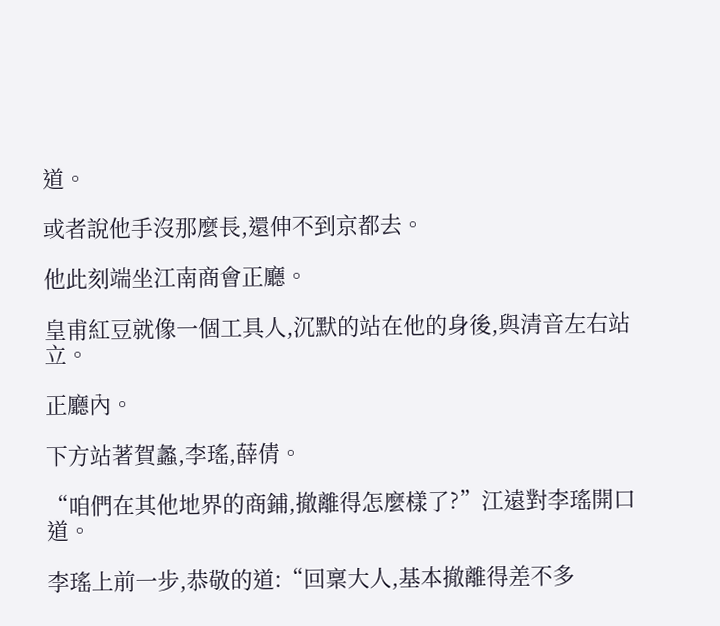道。

或者說他手沒那麼長,還伸不到京都去。

他此刻端坐江南商會正廳。

皇甫紅豆就像一個工具人,沉默的站在他的身後,與清音左右站立。

正廳內。

下方站著賀蠡,李瑤,薛倩。

“咱們在其他地界的商鋪,撤離得怎麼樣了?”江遠對李瑤開口道。

李瑤上前一步,恭敬的道:“回稟大人,基本撤離得差不多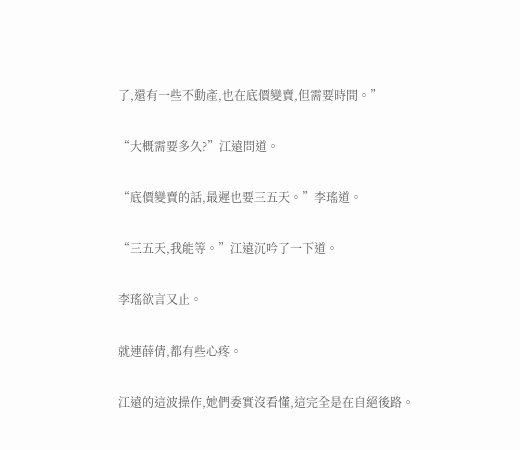了,還有一些不動產,也在底價變賣,但需要時間。”

“大概需要多久?”江遠問道。

“底價變賣的話,最遲也要三五天。”李瑤道。

“三五天,我能等。”江遠沉吟了一下道。

李瑤欲言又止。

就連薛倩,都有些心疼。

江遠的這波操作,她們委實沒看懂,這完全是在自絕後路。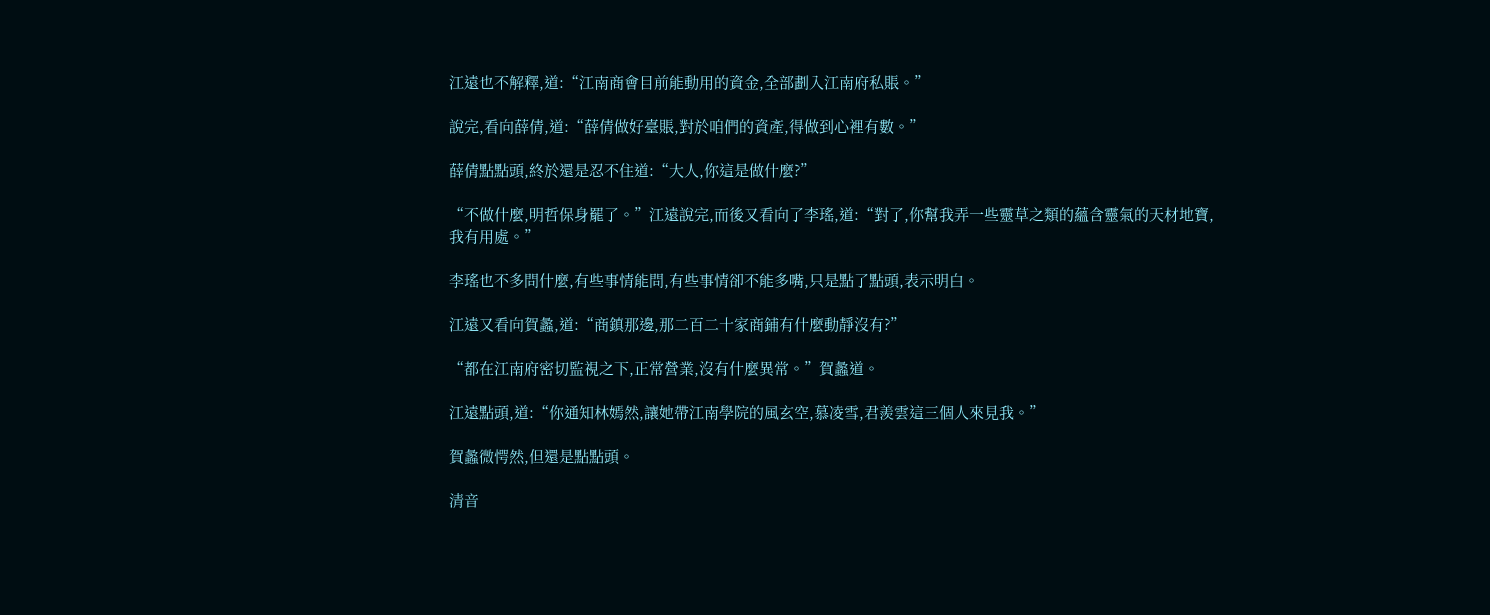江遠也不解釋,道:“江南商會目前能動用的資金,全部劃入江南府私賬。”

說完,看向薛倩,道:“薛倩做好臺賬,對於咱們的資產,得做到心裡有數。”

薛倩點點頭,終於還是忍不住道:“大人,你這是做什麼?”

“不做什麼,明哲保身罷了。”江遠說完,而後又看向了李瑤,道:“對了,你幫我弄一些靈草之類的蘊含靈氣的天材地寶,我有用處。”

李瑤也不多問什麼,有些事情能問,有些事情卻不能多嘴,只是點了點頭,表示明白。

江遠又看向賀蠡,道:“商鎮那邊,那二百二十家商鋪有什麼動靜沒有?”

“都在江南府密切監視之下,正常營業,沒有什麼異常。”賀蠡道。

江遠點頭,道:“你通知林嫣然,讓她帶江南學院的風玄空,慕凌雪,君羨雲這三個人來見我。”

賀蠡微愕然,但還是點點頭。

清音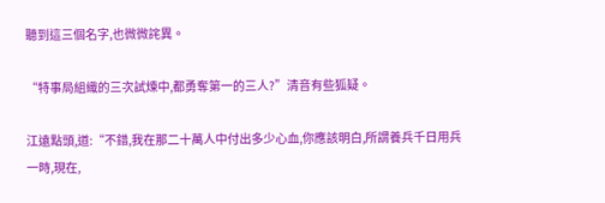聽到這三個名字,也微微詫異。

“特事局組織的三次試煉中,都勇奪第一的三人?”清音有些狐疑。

江遠點頭,道:“不錯,我在那二十萬人中付出多少心血,你應該明白,所謂養兵千日用兵一時,現在,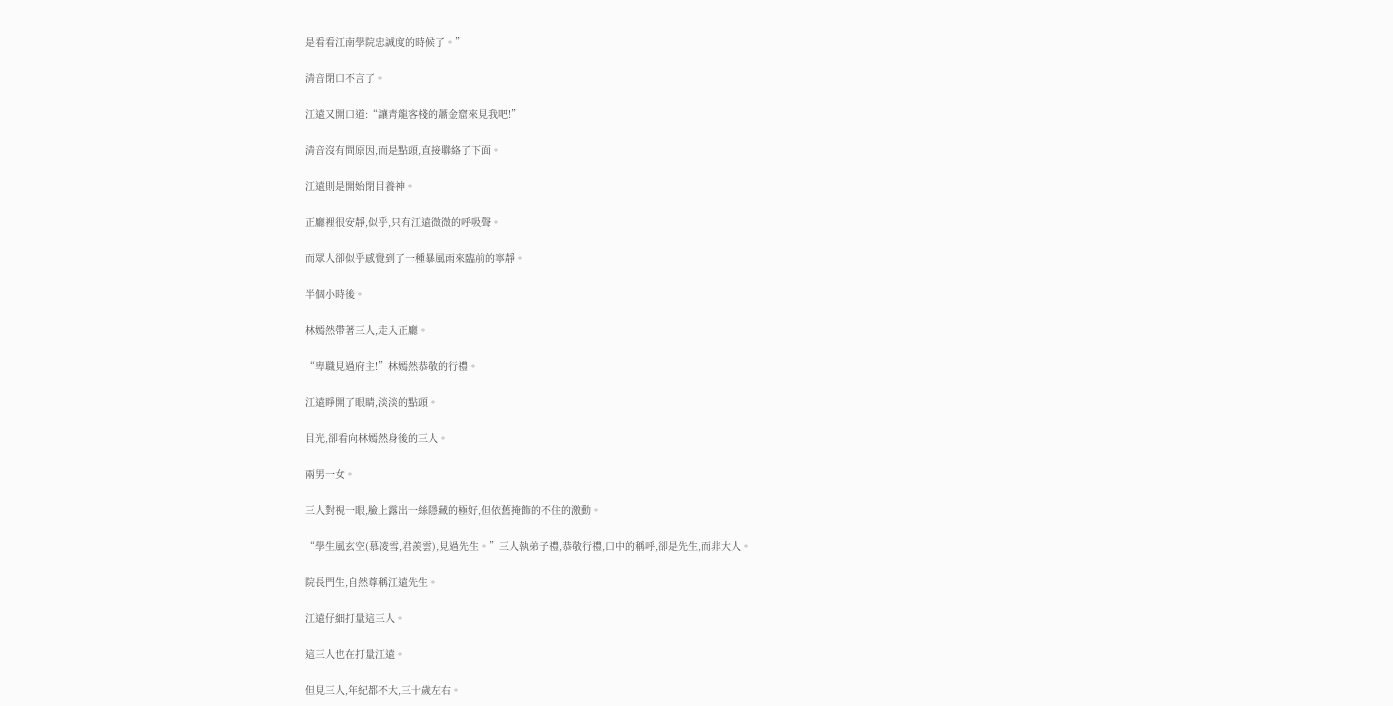是看看江南學院忠誠度的時候了。”

清音閉口不言了。

江遠又開口道:“讓青龍客棧的蕭金窟來見我吧!”

清音沒有問原因,而是點頭,直接聯絡了下面。

江遠則是開始閉目養神。

正廳裡很安靜,似乎,只有江遠微微的呼吸聲。

而眾人卻似乎感覺到了一種暴風雨來臨前的寧靜。

半個小時後。

林嫣然帶著三人,走入正廳。

“卑職見過府主!”林嫣然恭敬的行禮。

江遠睜開了眼睛,淡淡的點頭。

目光,卻看向林嫣然身後的三人。

兩男一女。

三人對視一眼,臉上露出一絲隱藏的極好,但依舊掩飾的不住的激動。

“學生風玄空(慕凌雪,君羨雲),見過先生。”三人執弟子禮,恭敬行禮,口中的稱呼,卻是先生,而非大人。

院長門生,自然尊稱江遠先生。

江遠仔細打量這三人。

這三人也在打量江遠。

但見三人,年紀都不大,三十歲左右。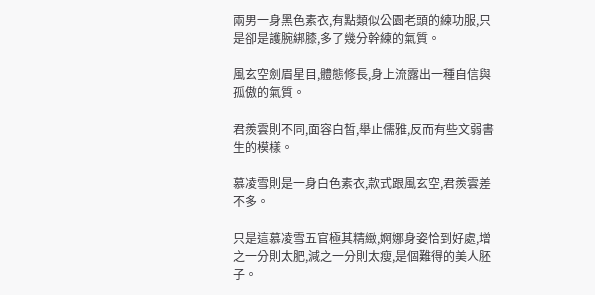兩男一身黑色素衣,有點類似公園老頭的練功服,只是卻是護腕綁膝,多了幾分幹練的氣質。

風玄空劍眉星目,體態修長,身上流露出一種自信與孤傲的氣質。

君羨雲則不同,面容白皙,舉止儒雅,反而有些文弱書生的模樣。

慕凌雪則是一身白色素衣,款式跟風玄空,君羨雲差不多。

只是這慕凌雪五官極其精緻,婀娜身姿恰到好處,增之一分則太肥,減之一分則太瘦,是個難得的美人胚子。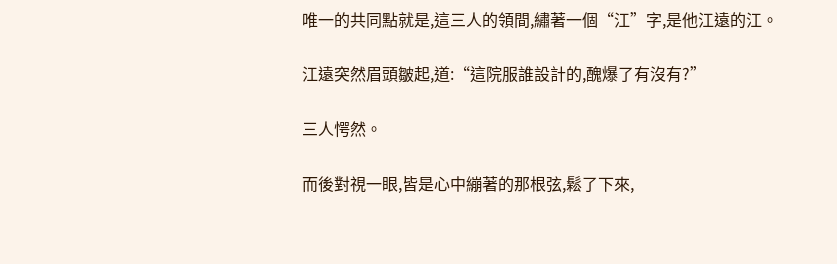唯一的共同點就是,這三人的領間,繡著一個“江”字,是他江遠的江。

江遠突然眉頭皺起,道:“這院服誰設計的,醜爆了有沒有?”

三人愕然。

而後對視一眼,皆是心中繃著的那根弦,鬆了下來,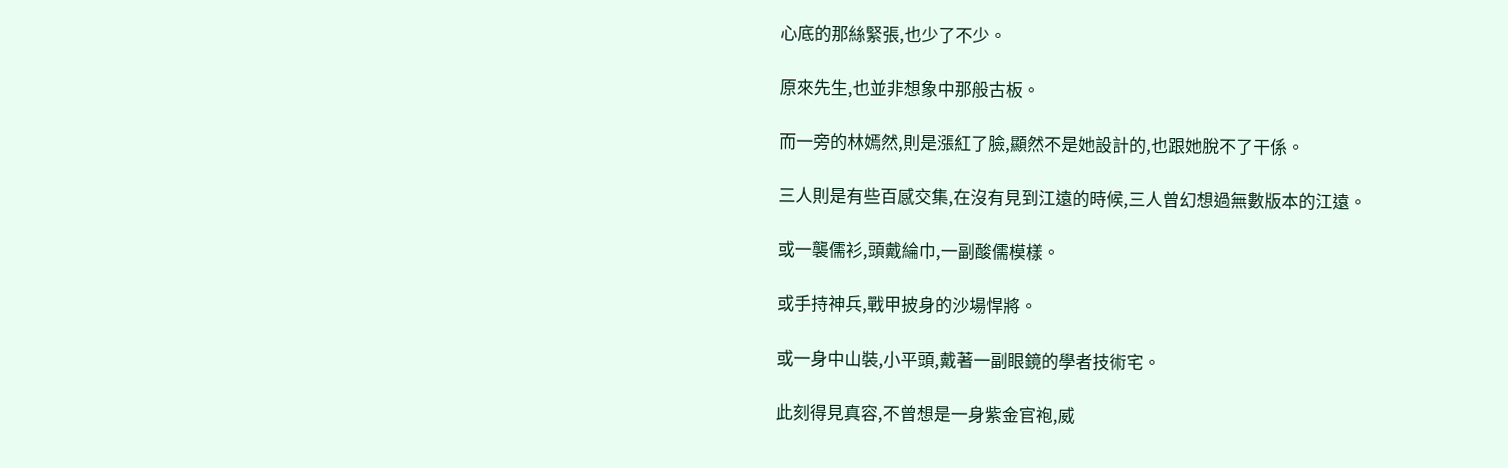心底的那絲緊張,也少了不少。

原來先生,也並非想象中那般古板。

而一旁的林嫣然,則是漲紅了臉,顯然不是她設計的,也跟她脫不了干係。

三人則是有些百感交集,在沒有見到江遠的時候,三人曾幻想過無數版本的江遠。

或一襲儒衫,頭戴綸巾,一副酸儒模樣。

或手持神兵,戰甲披身的沙場悍將。

或一身中山裝,小平頭,戴著一副眼鏡的學者技術宅。

此刻得見真容,不曾想是一身紫金官袍,威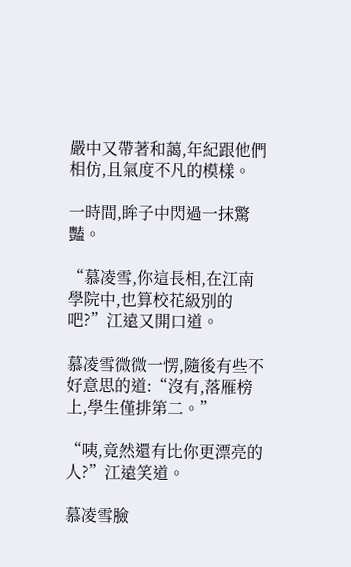嚴中又帶著和藹,年紀跟他們相仿,且氣度不凡的模樣。

一時間,眸子中閃過一抹驚豔。

“慕凌雪,你這長相,在江南學院中,也算校花級別的吧?”江遠又開口道。

慕凌雪微微一愣,隨後有些不好意思的道:“沒有,落雁榜上,學生僅排第二。”

“咦,竟然還有比你更漂亮的人?”江遠笑道。

慕凌雪臉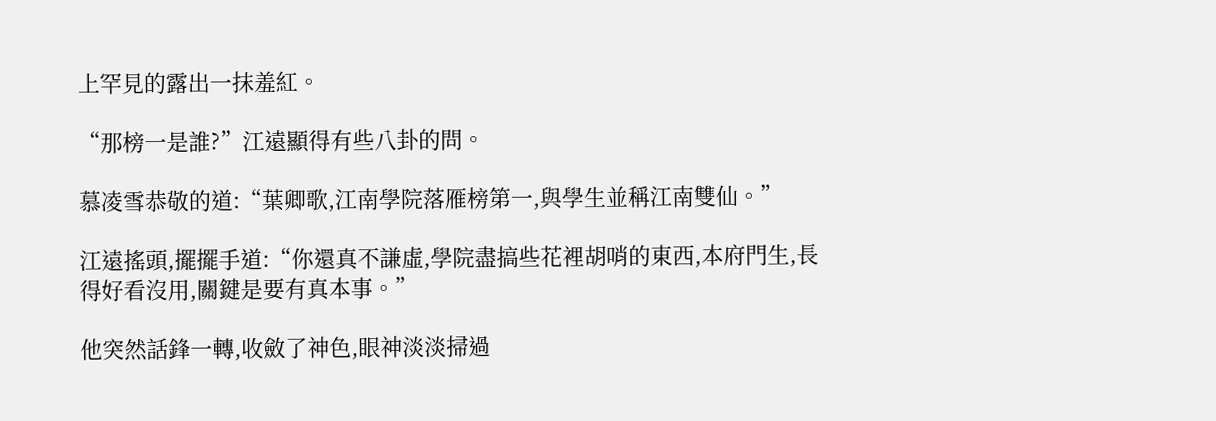上罕見的露出一抹羞紅。

“那榜一是誰?”江遠顯得有些八卦的問。

慕凌雪恭敬的道:“葉卿歌,江南學院落雁榜第一,與學生並稱江南雙仙。”

江遠搖頭,擺擺手道:“你還真不謙虛,學院盡搞些花裡胡哨的東西,本府門生,長得好看沒用,關鍵是要有真本事。”

他突然話鋒一轉,收斂了神色,眼神淡淡掃過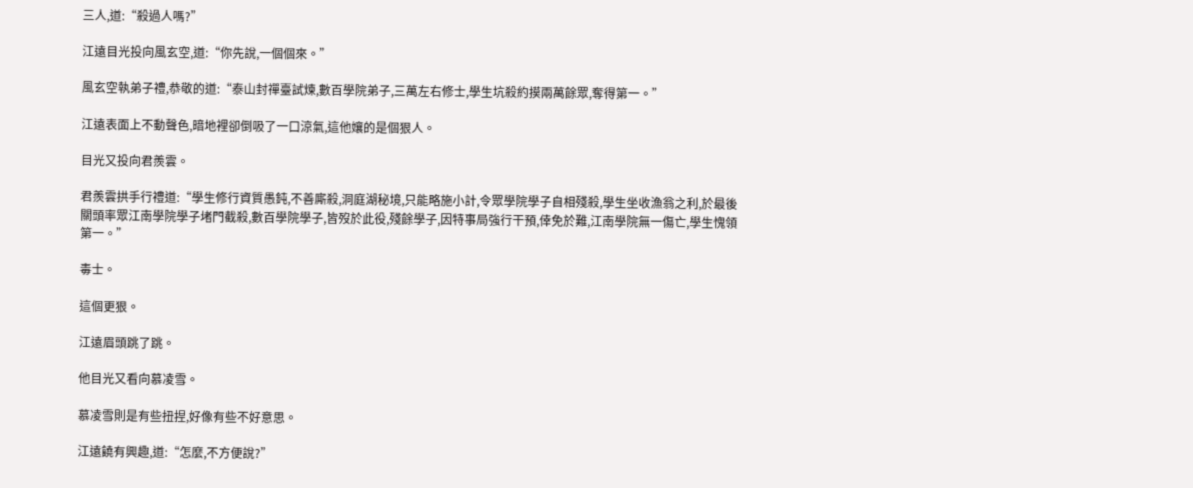三人,道:“殺過人嗎?”

江遠目光投向風玄空,道:“你先說,一個個來。”

風玄空執弟子禮,恭敬的道:“泰山封禪臺試煉,數百學院弟子,三萬左右修士,學生坑殺約摸兩萬餘眾,奪得第一。”

江遠表面上不動聲色,暗地裡卻倒吸了一口涼氣,這他孃的是個狠人。

目光又投向君羨雲。

君羨雲拱手行禮道:“學生修行資質愚鈍,不善廝殺,洞庭湖秘境,只能略施小計,令眾學院學子自相殘殺,學生坐收漁翁之利,於最後關頭率眾江南學院學子堵門截殺,數百學院學子,皆歿於此役,殘餘學子,因特事局強行干預,倖免於難,江南學院無一傷亡,學生愧領第一。”

毒士。

這個更狠。

江遠眉頭跳了跳。

他目光又看向慕凌雪。

慕凌雪則是有些扭捏,好像有些不好意思。

江遠饒有興趣,道:“怎麼,不方便說?”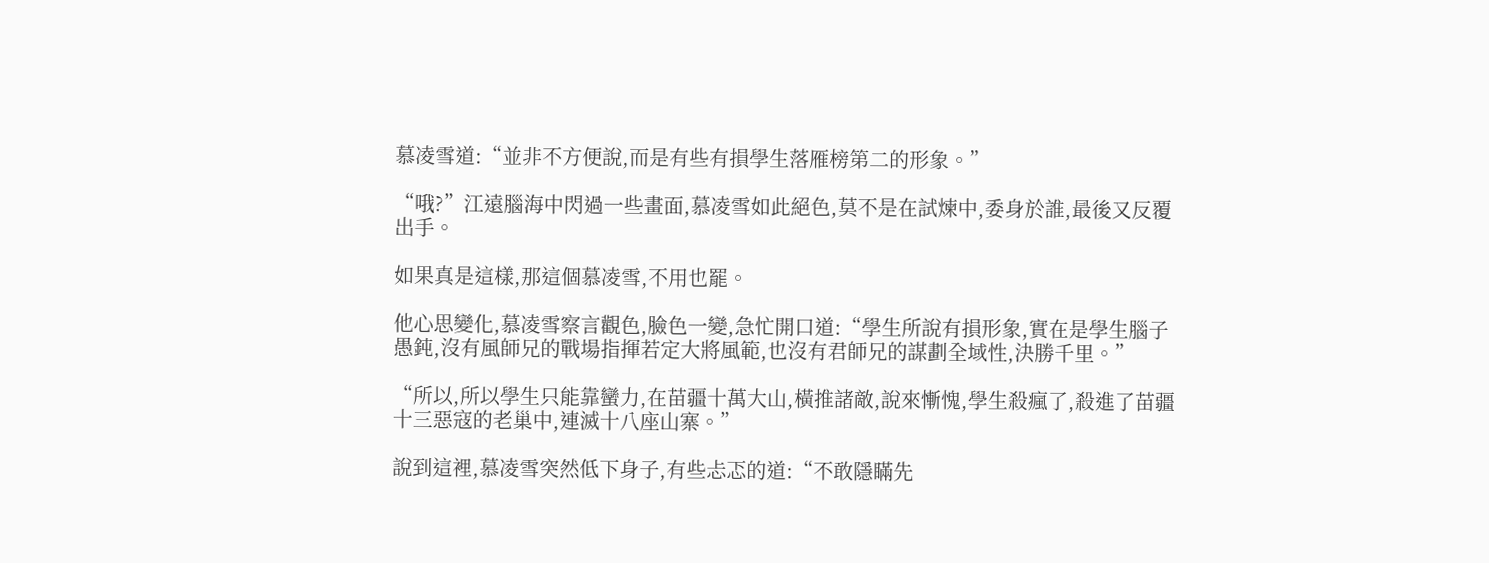慕凌雪道:“並非不方便說,而是有些有損學生落雁榜第二的形象。”

“哦?”江遠腦海中閃過一些畫面,慕凌雪如此絕色,莫不是在試煉中,委身於誰,最後又反覆出手。

如果真是這樣,那這個慕凌雪,不用也罷。

他心思變化,慕凌雪察言觀色,臉色一變,急忙開口道:“學生所說有損形象,實在是學生腦子愚鈍,沒有風師兄的戰場指揮若定大將風範,也沒有君師兄的謀劃全域性,決勝千里。”

“所以,所以學生只能靠蠻力,在苗疆十萬大山,橫推諸敵,說來慚愧,學生殺瘋了,殺進了苗疆十三惡寇的老巢中,連滅十八座山寨。”

說到這裡,慕凌雪突然低下身子,有些忐忑的道:“不敢隱瞞先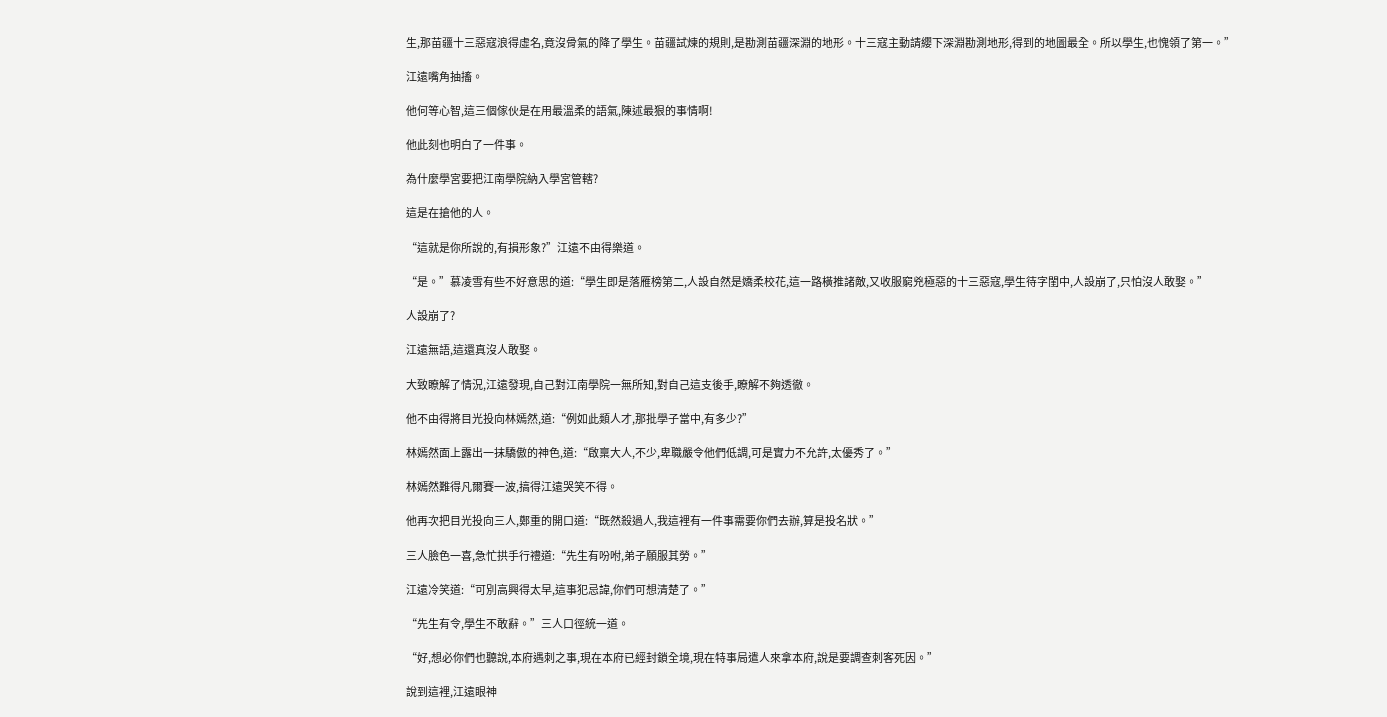生,那苗疆十三惡寇浪得虛名,竟沒骨氣的降了學生。苗疆試煉的規則,是勘測苗疆深淵的地形。十三寇主動請纓下深淵勘測地形,得到的地圖最全。所以學生,也愧領了第一。”

江遠嘴角抽搐。

他何等心智,這三個傢伙是在用最溫柔的語氣,陳述最狠的事情啊!

他此刻也明白了一件事。

為什麼學宮要把江南學院納入學宮管轄?

這是在搶他的人。

“這就是你所說的,有損形象?”江遠不由得樂道。

“是。”慕凌雪有些不好意思的道:“學生即是落雁榜第二,人設自然是嬌柔校花,這一路橫推諸敵,又收服窮兇極惡的十三惡寇,學生待字閨中,人設崩了,只怕沒人敢娶。”

人設崩了?

江遠無語,這還真沒人敢娶。

大致瞭解了情況,江遠發現,自己對江南學院一無所知,對自己這支後手,瞭解不夠透徹。

他不由得將目光投向林嫣然,道:“例如此類人才,那批學子當中,有多少?”

林嫣然面上露出一抹驕傲的神色,道:“啟稟大人,不少,卑職嚴令他們低調,可是實力不允許,太優秀了。”

林嫣然難得凡爾賽一波,搞得江遠哭笑不得。

他再次把目光投向三人,鄭重的開口道:“既然殺過人,我這裡有一件事需要你們去辦,算是投名狀。”

三人臉色一喜,急忙拱手行禮道:“先生有吩咐,弟子願服其勞。”

江遠冷笑道:“可別高興得太早,這事犯忌諱,你們可想清楚了。”

“先生有令,學生不敢辭。”三人口徑統一道。

“好,想必你們也聽說,本府遇刺之事,現在本府已經封鎖全境,現在特事局遣人來拿本府,說是要調查刺客死因。”

說到這裡,江遠眼神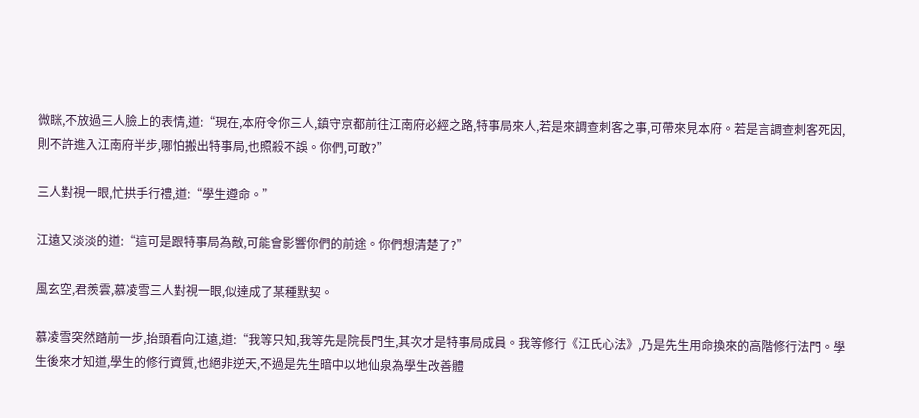微眯,不放過三人臉上的表情,道:“現在,本府令你三人,鎮守京都前往江南府必經之路,特事局來人,若是來調查刺客之事,可帶來見本府。若是言調查刺客死因,則不許進入江南府半步,哪怕搬出特事局,也照殺不誤。你們,可敢?”

三人對視一眼,忙拱手行禮,道:“學生遵命。”

江遠又淡淡的道:“這可是跟特事局為敵,可能會影響你們的前途。你們想清楚了?”

風玄空,君羨雲,慕凌雪三人對視一眼,似達成了某種默契。

慕凌雪突然踏前一步,抬頭看向江遠,道:“我等只知,我等先是院長門生,其次才是特事局成員。我等修行《江氏心法》,乃是先生用命換來的高階修行法門。學生後來才知道,學生的修行資質,也絕非逆天,不過是先生暗中以地仙泉為學生改善體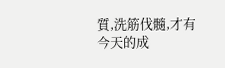質,洗筋伐髓,才有今天的成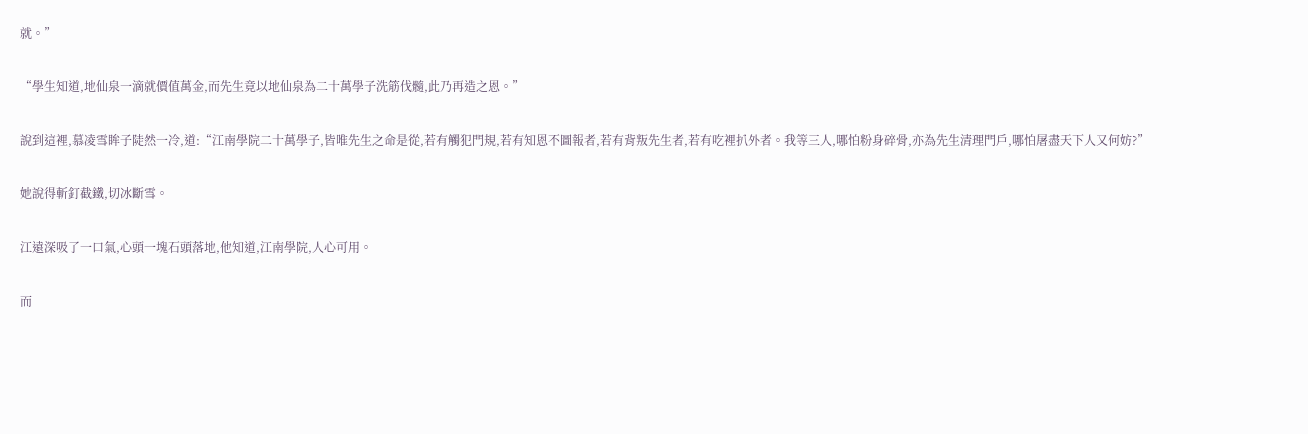就。”

“學生知道,地仙泉一滴就價值萬金,而先生竟以地仙泉為二十萬學子洗筋伐髓,此乃再造之恩。”

說到這裡,慕凌雪眸子陡然一冷,道:“江南學院二十萬學子,皆唯先生之命是從,若有觸犯門規,若有知恩不圖報者,若有背叛先生者,若有吃裡扒外者。我等三人,哪怕粉身碎骨,亦為先生清理門戶,哪怕屠盡天下人又何妨?”

她說得斬釘截鐵,切冰斷雪。

江遠深吸了一口氣,心頭一塊石頭落地,他知道,江南學院,人心可用。

而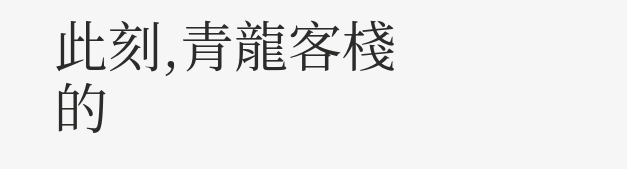此刻,青龍客棧的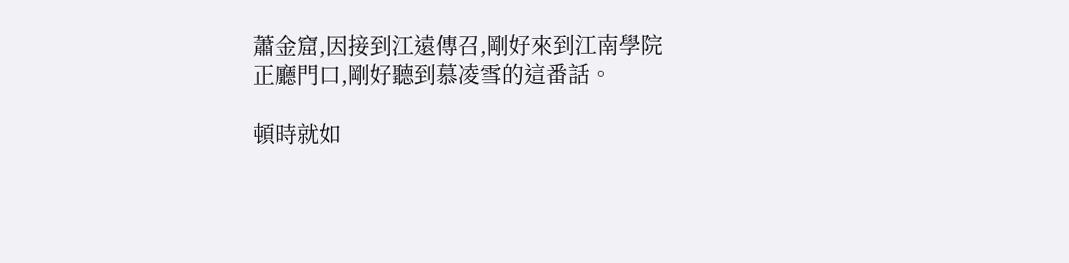蕭金窟,因接到江遠傳召,剛好來到江南學院正廳門口,剛好聽到慕凌雪的這番話。

頓時就如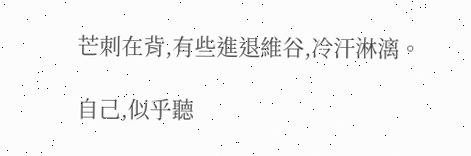芒刺在背,有些進退維谷,冷汗淋漓。

自己,似乎聽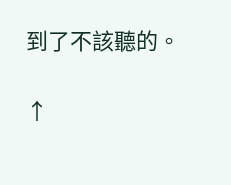到了不該聽的。

↑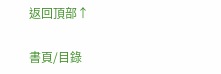返回頂部↑

書頁/目錄